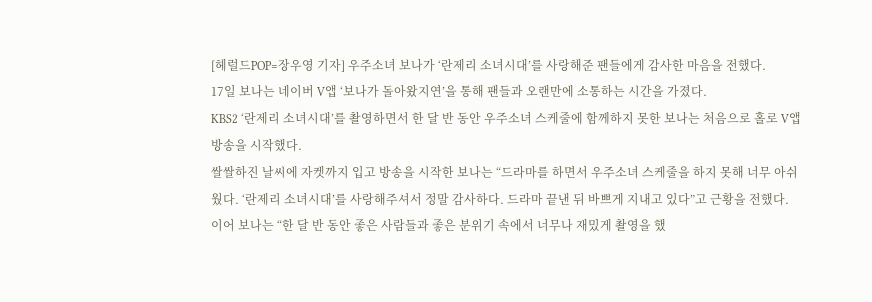[헤럴드POP=장우영 기자] 우주소녀 보나가 ‘란제리 소녀시대’를 사랑해준 팬들에게 감사한 마음을 전했다.
17일 보나는 네이버 V앱 ‘보나가 돌아왔지연’을 통해 팬들과 오랜만에 소통하는 시간을 가졌다.
KBS2 ‘란제리 소녀시대’를 촬영하면서 한 달 반 동안 우주소녀 스케줄에 함께하지 못한 보나는 처음으로 홀로 V앱 방송을 시작했다.
쌀쌀하진 날씨에 자켓까지 입고 방송을 시작한 보나는 “드라마를 하면서 우주소녀 스케줄을 하지 못해 너무 아쉬웠다. ‘란제리 소녀시대’를 사랑해주셔서 정말 감사하다. 드라마 끝낸 뒤 바쁘게 지내고 있다”고 근황을 전했다.
이어 보나는 “한 달 반 동안 좋은 사람들과 좋은 분위기 속에서 너무나 재밌게 촬영을 했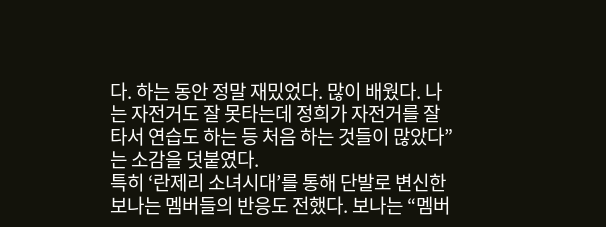다. 하는 동안 정말 재밌었다. 많이 배웠다. 나는 자전거도 잘 못타는데 정희가 자전거를 잘 타서 연습도 하는 등 처음 하는 것들이 많았다”는 소감을 덧붙였다.
특히 ‘란제리 소녀시대’를 통해 단발로 변신한 보나는 멤버들의 반응도 전했다. 보나는 “멤버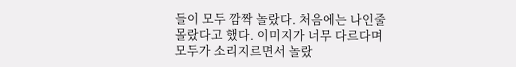들이 모두 깜짝 놀랐다. 처음에는 나인줄 몰랐다고 했다. 이미지가 너무 다르다며 모두가 소리지르면서 놀랐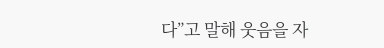다”고 말해 웃음을 자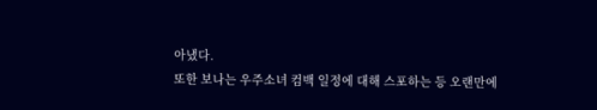아냈다.
또한 보나는 우주소녀 컴백 일정에 대해 스포하는 등 오랜만에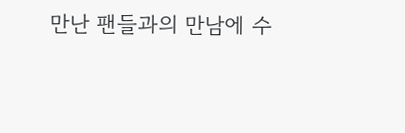만난 팬들과의 만남에 수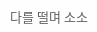다를 떨며 소소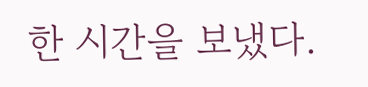한 시간을 보냈다.